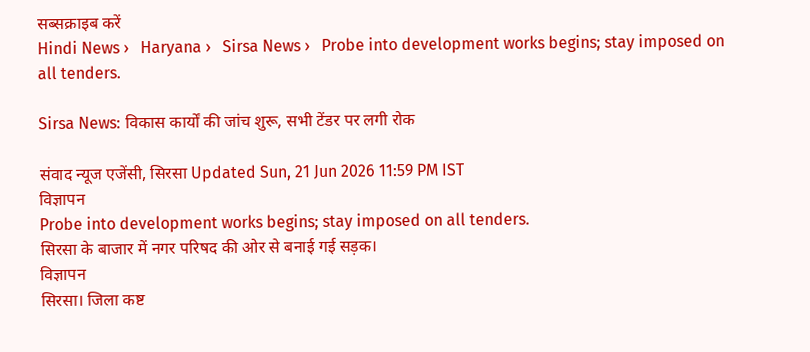सब्सक्राइब करें
Hindi News ›   Haryana ›   Sirsa News ›   Probe into development works begins; stay imposed on all tenders.

Sirsa News: विकास कार्यों की जांच शुरू, सभी टेंडर पर लगी रोक

संवाद न्यूज एजेंसी, सिरसा Updated Sun, 21 Jun 2026 11:59 PM IST
विज्ञापन
Probe into development works begins; stay imposed on all tenders.
सिरसा के बाजार में नगर परिषद की ओर से बनाई गई सड़क।
विज्ञापन
सिरसा। जिला कष्ट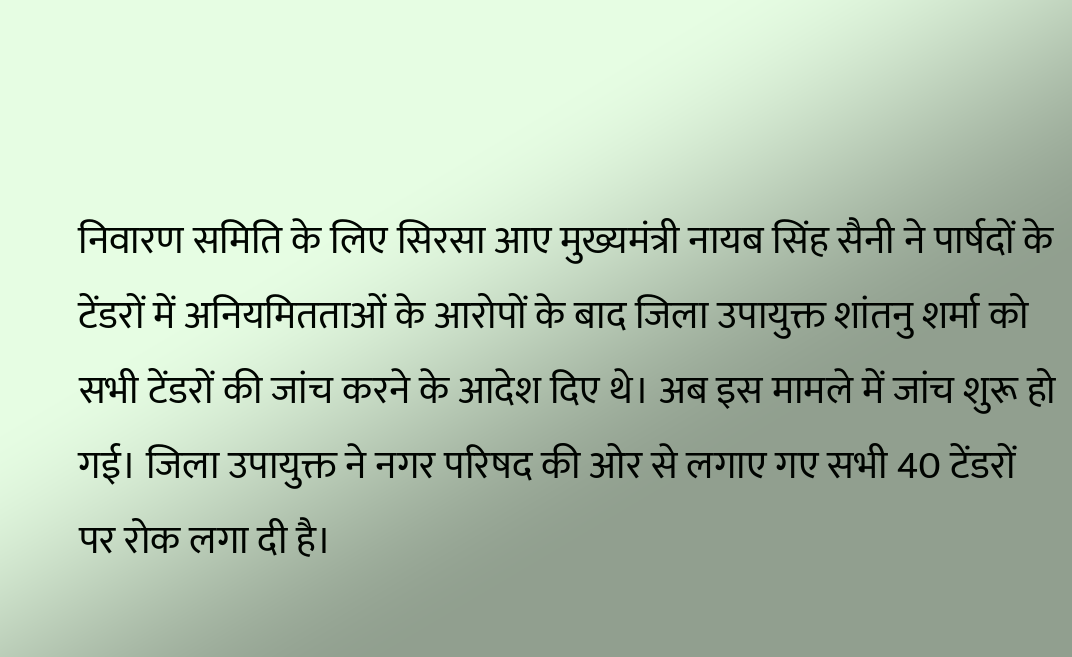निवारण समिति के लिए सिरसा आए मुख्यमंत्री नायब सिंह सैनी ने पार्षदों के टेंडरों में अनियमितताओं के आरोपों के बाद जिला उपायुक्त शांतनु शर्मा को सभी टेंडरों की जांच करने के आदेश दिए थे। अब इस मामले में जांच शुरू हो गई। जिला उपायुक्त ने नगर परिषद की ओर से लगाए गए सभी 40 टेंडरों पर रोक लगा दी है।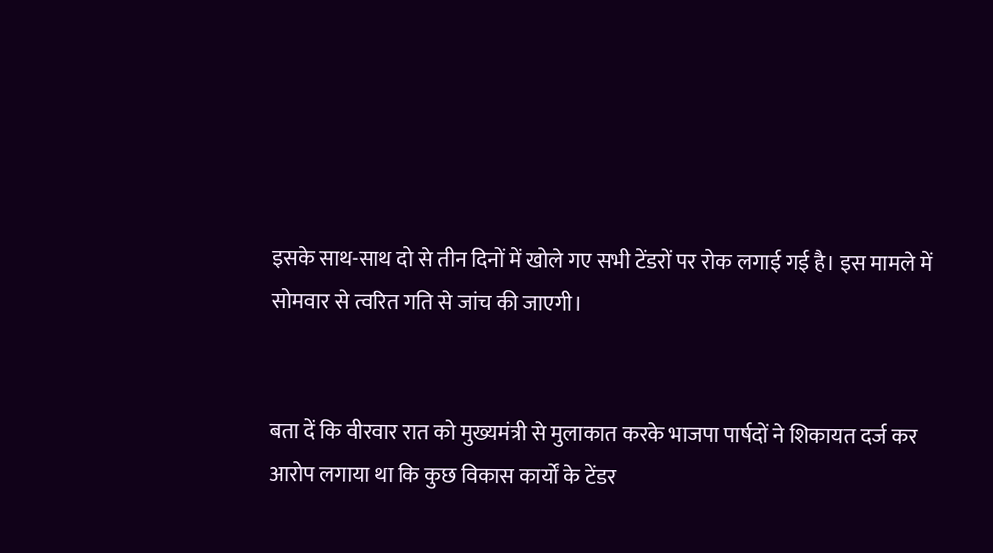इसके साथ-साथ दो से तीन दिनों में खोले गए सभी टेंडरों पर रोक लगाई गई है। इस मामले में सोमवार से त्वरित गति से जांच की जाएगी।


बता दें कि वीरवार रात को मुख्यमंत्री से मुलाकात करके भाजपा पार्षदों ने शिकायत दर्ज कर आरोप लगाया था कि कुछ विकास कार्यों के टेंडर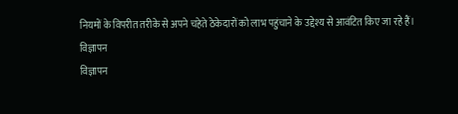नियमों के विपरीत तरीके से अपने चहेते ठेकेदारों को लाभ पहुंचाने के उद्देश्य से आवंटित किए जा रहे हैं।
विज्ञापन
विज्ञापन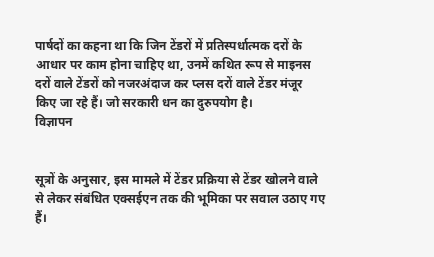पार्षदों का कहना था कि जिन टेंडरों में प्रतिस्पर्धात्मक दरों के आधार पर काम होना चाहिए था, उनमें कथित रूप से माइनस दरों वाले टेंडरों को नजरअंदाज कर प्लस दरों वाले टेंडर मंजूर किए जा रहे हैं। जो सरकारी धन का दुरुपयोग है।
विज्ञापन


सूत्रों के अनुसार, इस मामले में टेंडर प्रक्रिया से टेंडर खोलने वाले से लेकर संबंधित एक्सईएन तक की भूमिका पर सवाल उठाए गए हैं।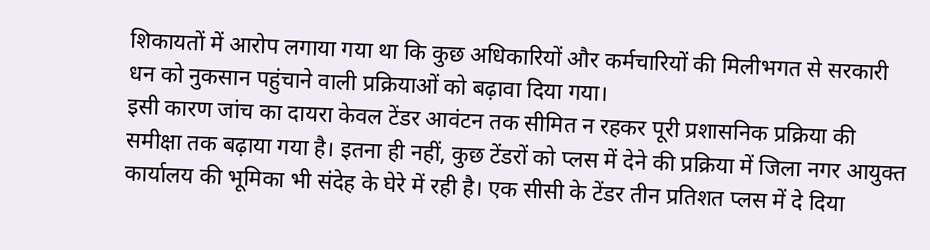शिकायतों में आरोप लगाया गया था कि कुछ अधिकारियों और कर्मचारियों की मिलीभगत से सरकारी धन को नुकसान पहुंचाने वाली प्रक्रियाओं को बढ़ावा दिया गया।
इसी कारण जांच का दायरा केवल टेंडर आवंटन तक सीमित न रहकर पूरी प्रशासनिक प्रक्रिया की समीक्षा तक बढ़ाया गया है। इतना ही नहीं, कुछ टेंडरों को प्लस में देने की प्रक्रिया में जिला नगर आयुक्त कार्यालय की भूमिका भी संदेह के घेरे में रही है। एक सीसी के टेंडर तीन प्रतिशत प्लस में दे दिया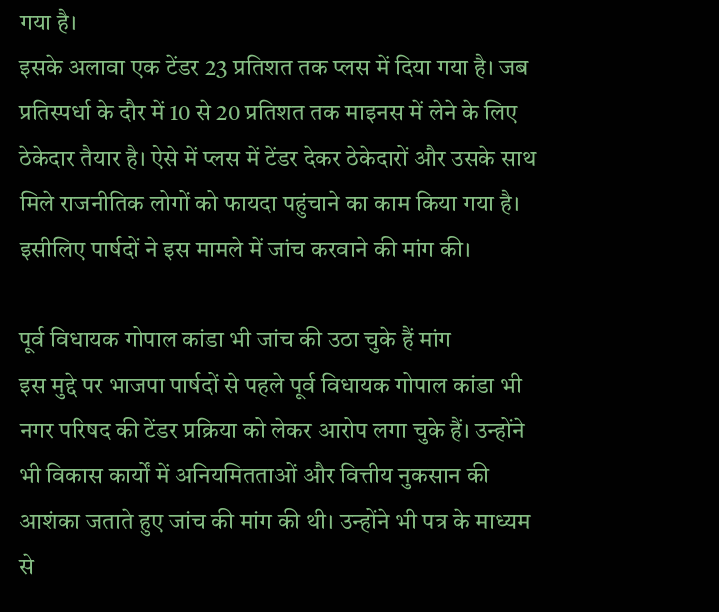गया है।
इसके अलावा एक टेंडर 23 प्रतिशत तक प्लस में दिया गया है। जब प्रतिस्पर्धा के दौर में 10 से 20 प्रतिशत तक माइनस में लेने के लिए ठेकेदार तैयार है। ऐसे में प्लस में टेंडर देकर ठेकेदारों और उसके साथ मिले राजनीतिक लोगों को फायदा पहुंचाने का काम किया गया है। इसीलिए पार्षदों ने इस मामले में जांच करवाने की मांग की।

पूर्व विधायक गोपाल कांडा भी जांच की उठा चुके हैं मांग
इस मुद्दे पर भाजपा पार्षदों से पहले पूर्व विधायक गोपाल कांडा भी नगर परिषद की टेंडर प्रक्रिया को लेकर आरोप लगा चुके हैं। उन्होंने भी विकास कार्यों में अनियमितताओं और वित्तीय नुकसान की आशंका जताते हुए जांच की मांग की थी। उन्होंने भी पत्र के माध्यम से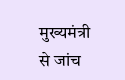मुख्यमंत्री से जांच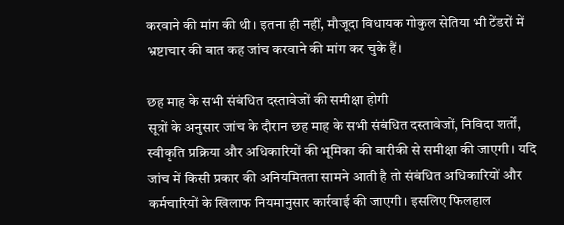करवाने की मांग की थी। इतना ही नहीं, मौजूदा विधायक गोकुल सेतिया भी टेंडरों में भ्रष्टाचार की बात कह जांच करवाने की मांग कर चुके हैं।

छह माह के सभी संबंधित दस्तावेजों की समीक्षा होगी
सूत्रों के अनुसार जांच के दौरान छह माह के सभी संबंधित दस्तावेजों, निविदा शर्तों, स्वीकृति प्रक्रिया और अधिकारियों की भूमिका की बारीकी से समीक्षा की जाएगी। यदि जांच में किसी प्रकार की अनियमितता सामने आती है तो संबंधित अधिकारियों और कर्मचारियों के खिलाफ नियमानुसार कार्रवाई की जाएगी। इसलिए फिलहाल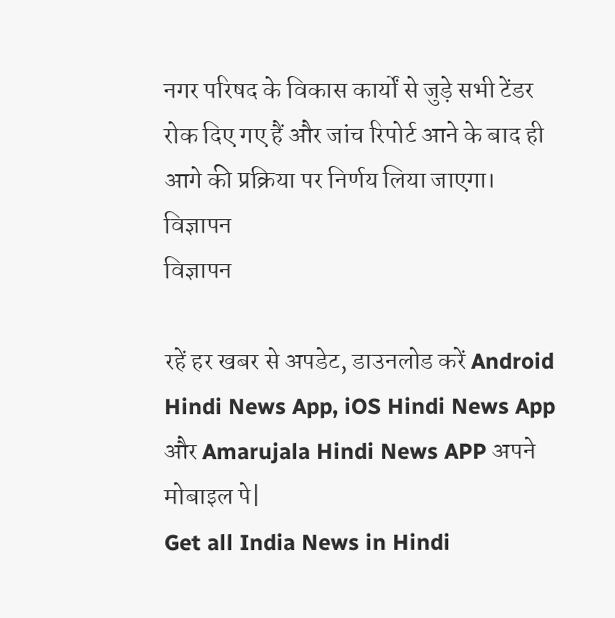नगर परिषद के विकास कार्यों से जुड़े सभी टेंडर रोक दिए गए हैं और जांच रिपोर्ट आने के बाद ही आगे की प्रक्रिया पर निर्णय लिया जाएगा।
विज्ञापन
विज्ञापन

रहें हर खबर से अपडेट, डाउनलोड करें Android Hindi News App, iOS Hindi News App और Amarujala Hindi News APP अपने मोबाइल पे|
Get all India News in Hindi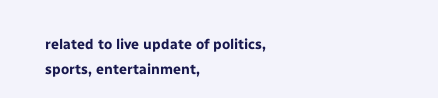related to live update of politics, sports, entertainment,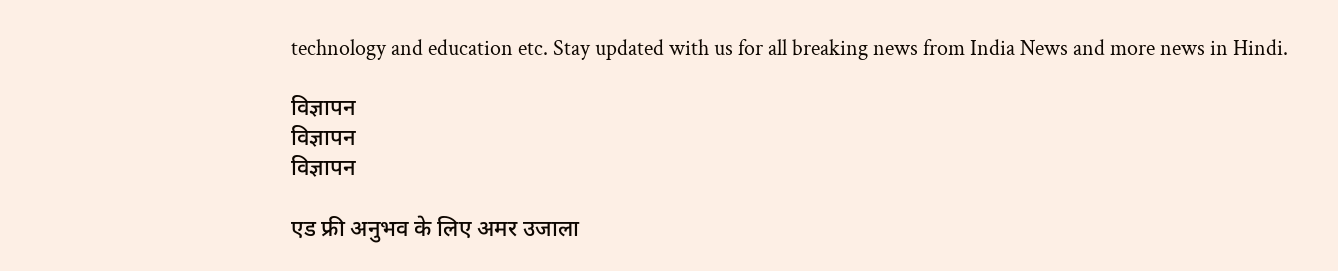technology and education etc. Stay updated with us for all breaking news from India News and more news in Hindi.

विज्ञापन
विज्ञापन
विज्ञापन

एड फ्री अनुभव के लिए अमर उजाला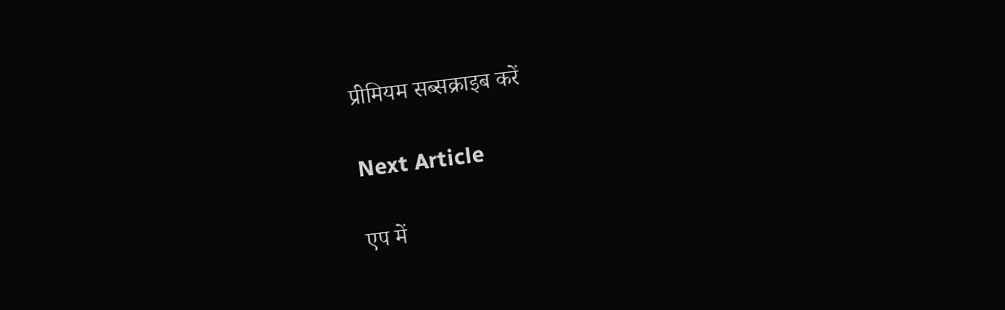प्रीमियम सब्सक्राइब करें

Next Article

एप में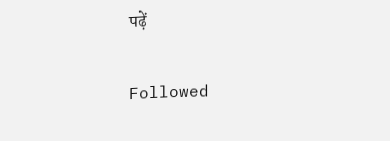पढ़ें

Followed